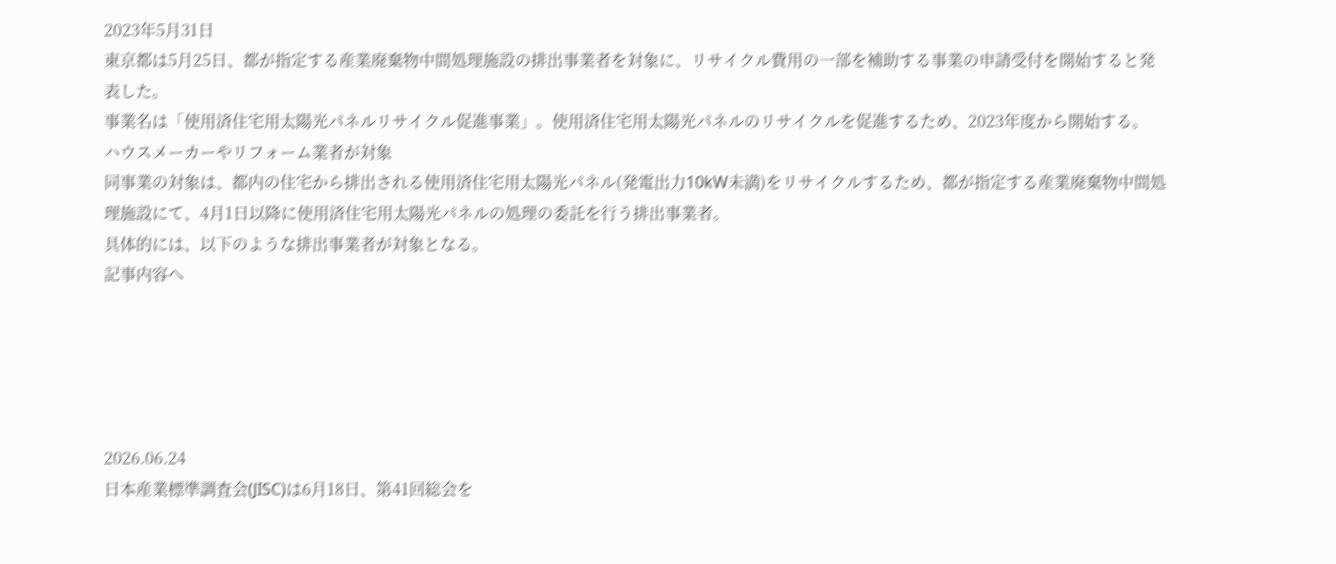2023年5月31日
東京都は5月25日、都が指定する産業廃棄物中間処理施設の排出事業者を対象に、リサイクル費用の一部を補助する事業の申請受付を開始すると発表した。
事業名は「使用済住宅用太陽光パネルリサイクル促進事業」。使用済住宅用太陽光パネルのリサイクルを促進するため、2023年度から開始する。
ハウスメーカーやリフォーム業者が対象
同事業の対象は、都内の住宅から排出される使用済住宅用太陽光パネル(発電出力10kW未満)をリサイクルするため、都が指定する産業廃棄物中間処理施設にて、4月1日以降に使用済住宅用太陽光パネルの処理の委託を行う排出事業者。
具体的には、以下のような排出事業者が対象となる。
記事内容へ





2026.06.24
日本産業標準調査会(JISC)は6月18日、第41回総会を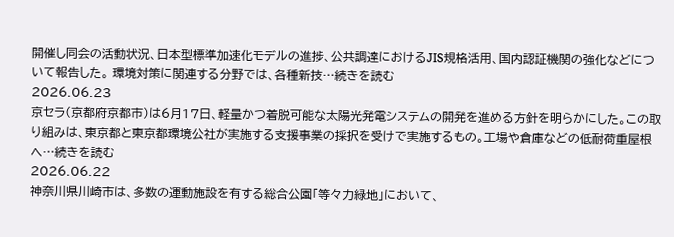開催し同会の活動状況、日本型標準加速化モデルの進捗、公共調達におけるJIS規格活用、国内認証機関の強化などについて報告した。 環境対策に関連する分野では、各種新技…続きを読む
2026.06.23
京セラ(京都府京都市)は6月17日、軽量かつ着脱可能な太陽光発電システムの開発を進める方針を明らかにした。この取り組みは、東京都と東京都環境公社が実施する支援事業の採択を受けで実施するもの。工場や倉庫などの低耐荷重屋根へ…続きを読む
2026.06.22
神奈川県川崎市は、多数の運動施設を有する総合公園「等々力緑地」において、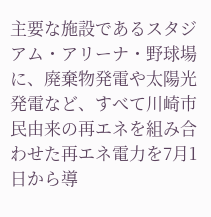主要な施設であるスタジアム・アリーナ・野球場に、廃棄物発電や太陽光発電など、すべて川崎市民由来の再エネを組み合わせた再エネ電力を7月1日から導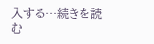入する…続きを読む